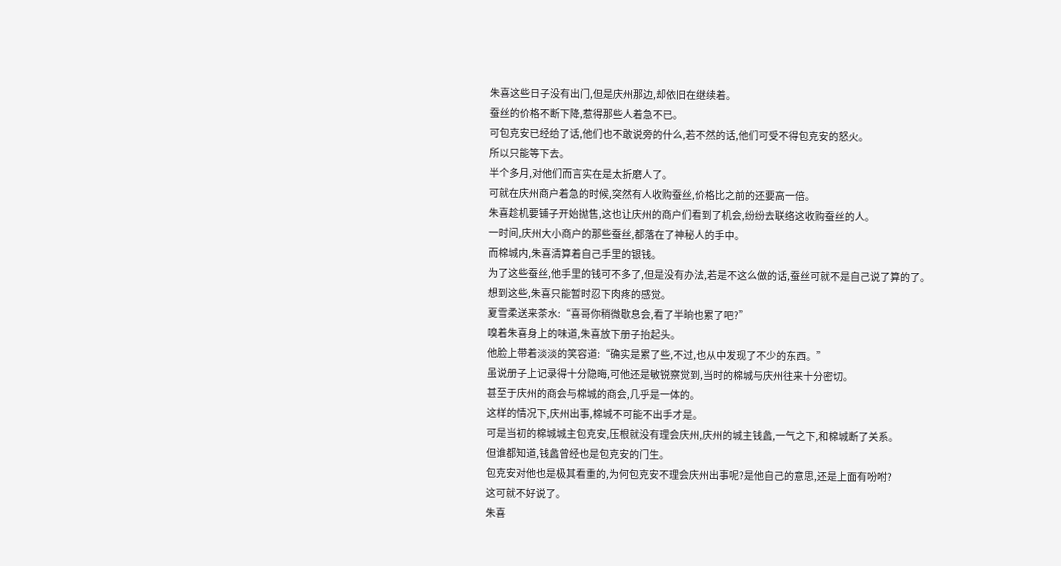朱喜这些日子没有出门,但是庆州那边,却依旧在继续着。
蚕丝的价格不断下降,惹得那些人着急不已。
可包克安已经给了话,他们也不敢说旁的什么,若不然的话,他们可受不得包克安的怒火。
所以只能等下去。
半个多月,对他们而言实在是太折磨人了。
可就在庆州商户着急的时候,突然有人收购蚕丝,价格比之前的还要高一倍。
朱喜趁机要铺子开始抛售,这也让庆州的商户们看到了机会,纷纷去联络这收购蚕丝的人。
一时间,庆州大小商户的那些蚕丝,都落在了神秘人的手中。
而棉城内,朱喜清算着自己手里的银钱。
为了这些蚕丝,他手里的钱可不多了,但是没有办法,若是不这么做的话,蚕丝可就不是自己说了算的了。
想到这些,朱喜只能暂时忍下肉疼的感觉。
夏雪柔送来茶水:“喜哥你稍微歇息会,看了半晌也累了吧?”
嗅着朱喜身上的味道,朱喜放下册子抬起头。
他脸上带着淡淡的笑容道:“确实是累了些,不过,也从中发现了不少的东西。”
虽说册子上记录得十分隐晦,可他还是敏锐察觉到,当时的棉城与庆州往来十分密切。
甚至于庆州的商会与棉城的商会,几乎是一体的。
这样的情况下,庆州出事,棉城不可能不出手才是。
可是当初的棉城城主包克安,压根就没有理会庆州,庆州的城主钱蠡,一气之下,和棉城断了关系。
但谁都知道,钱蠡曾经也是包克安的门生。
包克安对他也是极其看重的,为何包克安不理会庆州出事呢?是他自己的意思,还是上面有吩咐?
这可就不好说了。
朱喜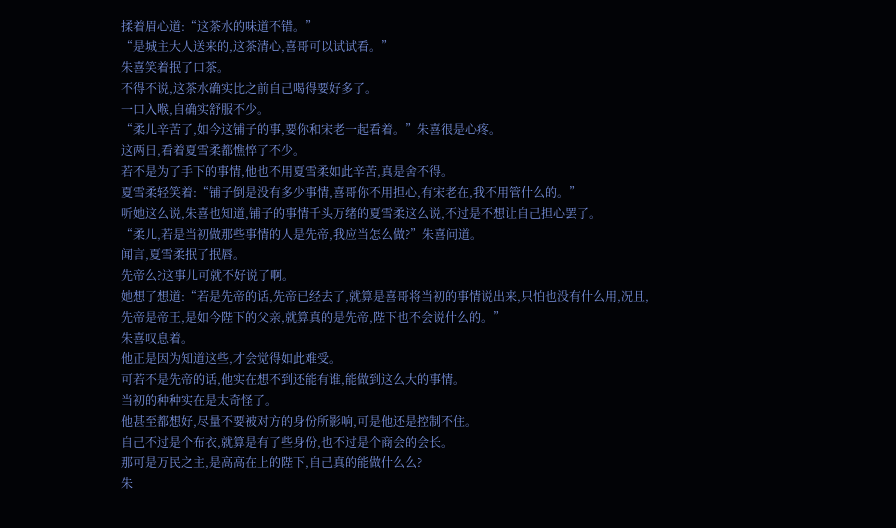揉着眉心道:“这茶水的味道不错。”
“是城主大人送来的,这茶清心,喜哥可以试试看。”
朱喜笑着抿了口茶。
不得不说,这茶水确实比之前自己喝得要好多了。
一口入喉,自确实舒服不少。
“柔儿辛苦了,如今这铺子的事,要你和宋老一起看着。”朱喜很是心疼。
这两日,看着夏雪柔都憔悴了不少。
若不是为了手下的事情,他也不用夏雪柔如此辛苦,真是舍不得。
夏雪柔轻笑着:“铺子倒是没有多少事情,喜哥你不用担心,有宋老在,我不用管什么的。”
听她这么说,朱喜也知道,铺子的事情千头万绪的夏雪柔这么说,不过是不想让自己担心罢了。
“柔儿,若是当初做那些事情的人是先帝,我应当怎么做?”朱喜问道。
闻言,夏雪柔抿了抿唇。
先帝么?这事儿可就不好说了啊。
她想了想道:“若是先帝的话,先帝已经去了,就算是喜哥将当初的事情说出来,只怕也没有什么用,况且,先帝是帝王,是如今陛下的父亲,就算真的是先帝,陛下也不会说什么的。”
朱喜叹息着。
他正是因为知道这些,才会觉得如此难受。
可若不是先帝的话,他实在想不到还能有谁,能做到这么大的事情。
当初的种种实在是太奇怪了。
他甚至都想好,尽量不要被对方的身份所影响,可是他还是控制不住。
自己不过是个布衣,就算是有了些身份,也不过是个商会的会长。
那可是万民之主,是高高在上的陛下,自己真的能做什么么?
朱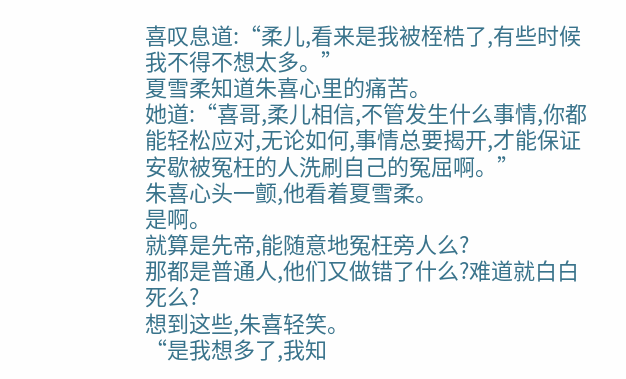喜叹息道:“柔儿,看来是我被桎梏了,有些时候我不得不想太多。”
夏雪柔知道朱喜心里的痛苦。
她道:“喜哥,柔儿相信,不管发生什么事情,你都能轻松应对,无论如何,事情总要揭开,才能保证安歇被冤枉的人洗刷自己的冤屈啊。”
朱喜心头一颤,他看着夏雪柔。
是啊。
就算是先帝,能随意地冤枉旁人么?
那都是普通人,他们又做错了什么?难道就白白死么?
想到这些,朱喜轻笑。
“是我想多了,我知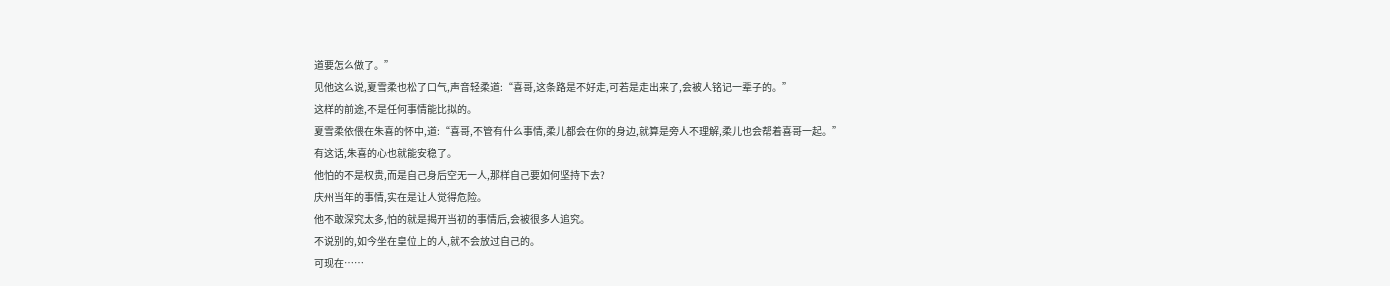道要怎么做了。”
见他这么说,夏雪柔也松了口气,声音轻柔道:“喜哥,这条路是不好走,可若是走出来了,会被人铭记一辈子的。”
这样的前途,不是任何事情能比拟的。
夏雪柔依偎在朱喜的怀中,道:“喜哥,不管有什么事情,柔儿都会在你的身边,就算是旁人不理解,柔儿也会帮着喜哥一起。”
有这话,朱喜的心也就能安稳了。
他怕的不是权贵,而是自己身后空无一人,那样自己要如何坚持下去?
庆州当年的事情,实在是让人觉得危险。
他不敢深究太多,怕的就是揭开当初的事情后,会被很多人追究。
不说别的,如今坐在皇位上的人,就不会放过自己的。
可现在……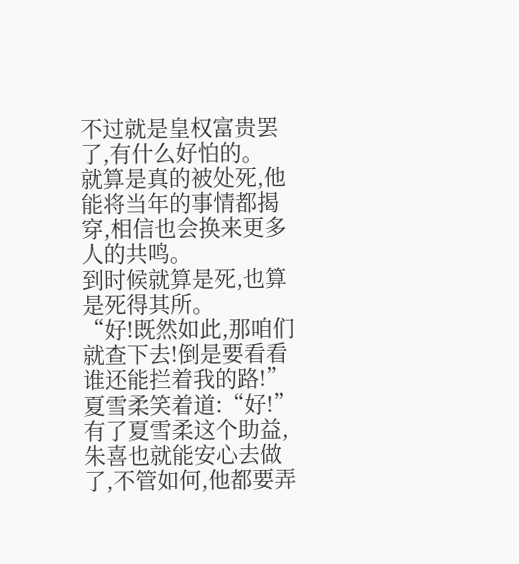不过就是皇权富贵罢了,有什么好怕的。
就算是真的被处死,他能将当年的事情都揭穿,相信也会换来更多人的共鸣。
到时候就算是死,也算是死得其所。
“好!既然如此,那咱们就查下去!倒是要看看谁还能拦着我的路!”
夏雪柔笑着道:“好!”
有了夏雪柔这个助益,朱喜也就能安心去做了,不管如何,他都要弄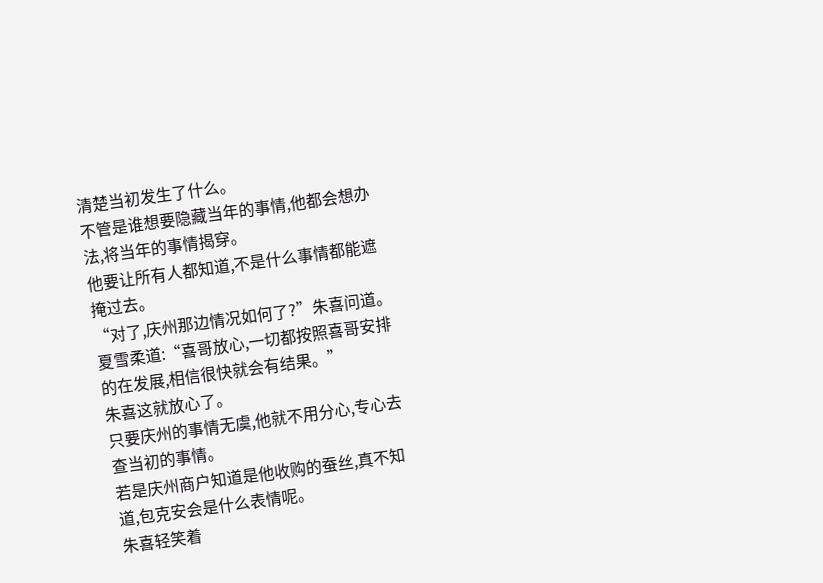清楚当初发生了什么。
不管是谁想要隐藏当年的事情,他都会想办法,将当年的事情揭穿。
他要让所有人都知道,不是什么事情都能遮掩过去。
“对了,庆州那边情况如何了?”朱喜问道。
夏雪柔道:“喜哥放心,一切都按照喜哥安排的在发展,相信很快就会有结果。”
朱喜这就放心了。
只要庆州的事情无虞,他就不用分心,专心去查当初的事情。
若是庆州商户知道是他收购的蚕丝,真不知道,包克安会是什么表情呢。
朱喜轻笑着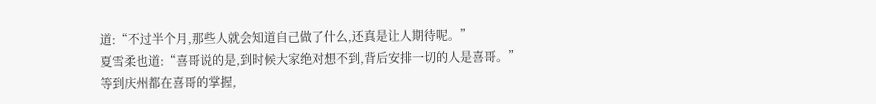道:“不过半个月,那些人就会知道自己做了什么,还真是让人期待呢。”
夏雪柔也道:“喜哥说的是,到时候大家绝对想不到,背后安排一切的人是喜哥。”
等到庆州都在喜哥的掌握,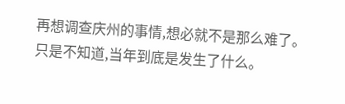再想调查庆州的事情,想必就不是那么难了。
只是不知道,当年到底是发生了什么。